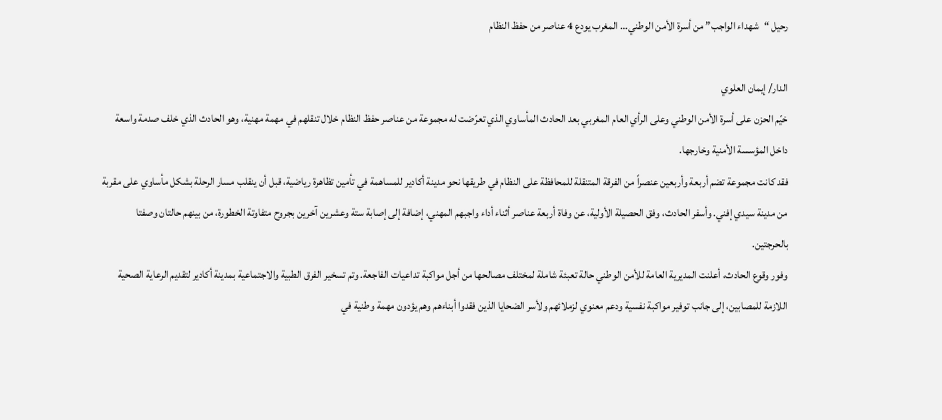رحيل “شهداء الواجب” من أسرة الأمن الوطني… المغرب يودع 4 عناصر من حفظ النظام

الدار/ إيمان العلوي
خيّم الحزن على أسرة الأمن الوطني وعلى الرأي العام المغربي بعد الحادث المأساوي الذي تعرّضت له مجموعة من عناصر حفظ النظام خلال تنقلهم في مهمة مهنية، وهو الحادث الذي خلف صدمة واسعة داخل المؤسسة الأمنية وخارجها.
فقد كانت مجموعة تضم أربعة وأربعين عنصراً من الفرقة المتنقلة للمحافظة على النظام في طريقها نحو مدينة أكادير للمساهمة في تأمين تظاهرة رياضية، قبل أن ينقلب مسار الرحلة بشكل مأساوي على مقربة من مدينة سيدي إفني. وأسفر الحادث، وفق الحصيلة الأولية، عن وفاة أربعة عناصر أثناء أداء واجبهم المهني، إضافة إلى إصابة ستة وعشرين آخرين بجروح متفاوتة الخطورة، من بينهم حالتان وصفتا بالحرجتين.
وفور وقوع الحادث، أعلنت المديرية العامة للأمن الوطني حالة تعبئة شاملة لمختلف مصالحها من أجل مواكبة تداعيات الفاجعة. وتم تسخير الفرق الطبية والاجتماعية بمدينة أكادير لتقديم الرعاية الصحية اللازمة للمصابين، إلى جانب توفير مواكبة نفسية ودعم معنوي لزملائهم ولأسر الضحايا الذين فقدوا أبناءهم وهم يؤدون مهمة وطنية في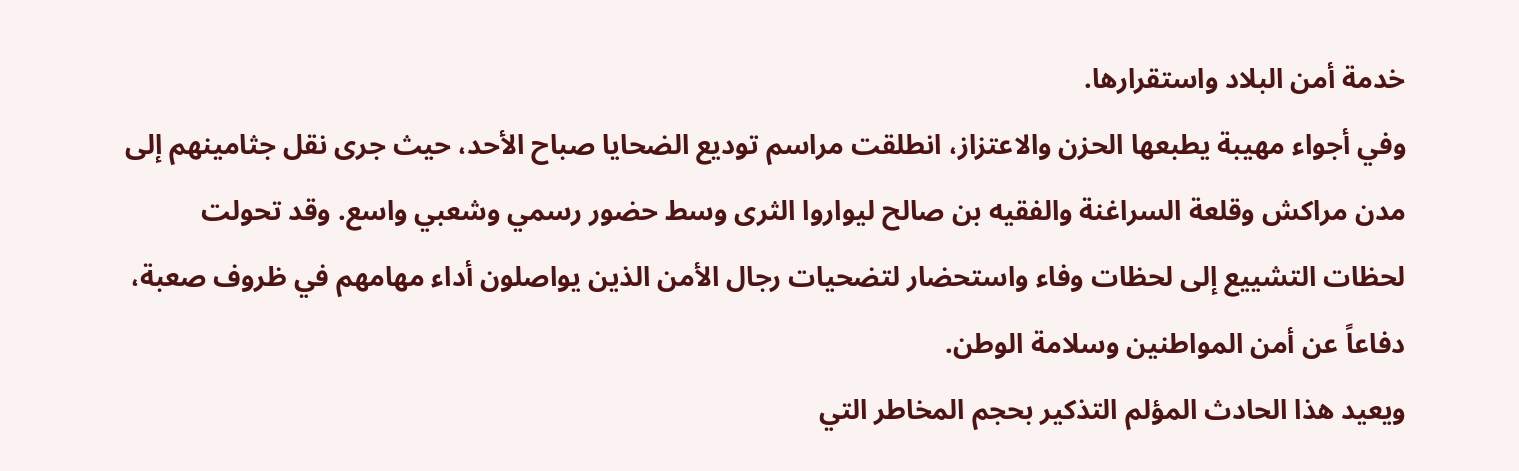خدمة أمن البلاد واستقرارها.
وفي أجواء مهيبة يطبعها الحزن والاعتزاز، انطلقت مراسم توديع الضحايا صباح الأحد، حيث جرى نقل جثامينهم إلى مدن مراكش وقلعة السراغنة والفقيه بن صالح ليواروا الثرى وسط حضور رسمي وشعبي واسع. وقد تحولت لحظات التشييع إلى لحظات وفاء واستحضار لتضحيات رجال الأمن الذين يواصلون أداء مهامهم في ظروف صعبة، دفاعاً عن أمن المواطنين وسلامة الوطن.
ويعيد هذا الحادث المؤلم التذكير بحجم المخاطر التي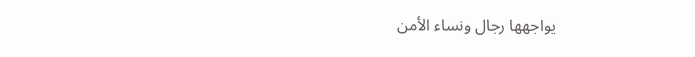يواجهها رجال ونساء الأمن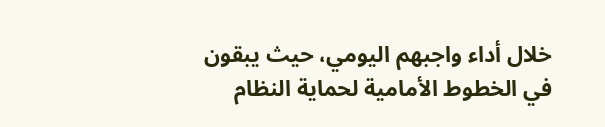خلال أداء واجبهم اليومي، حيث يبقون في الخطوط الأمامية لحماية النظام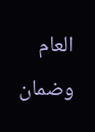العام وضمان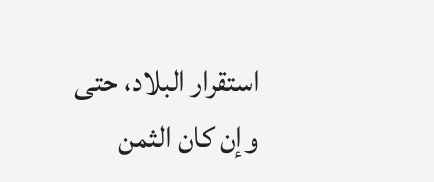استقرار البلاد، حتى وإن كان الثمن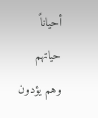أحياناً حياتهم وهم يؤدون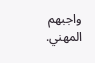واجبهم المهني.